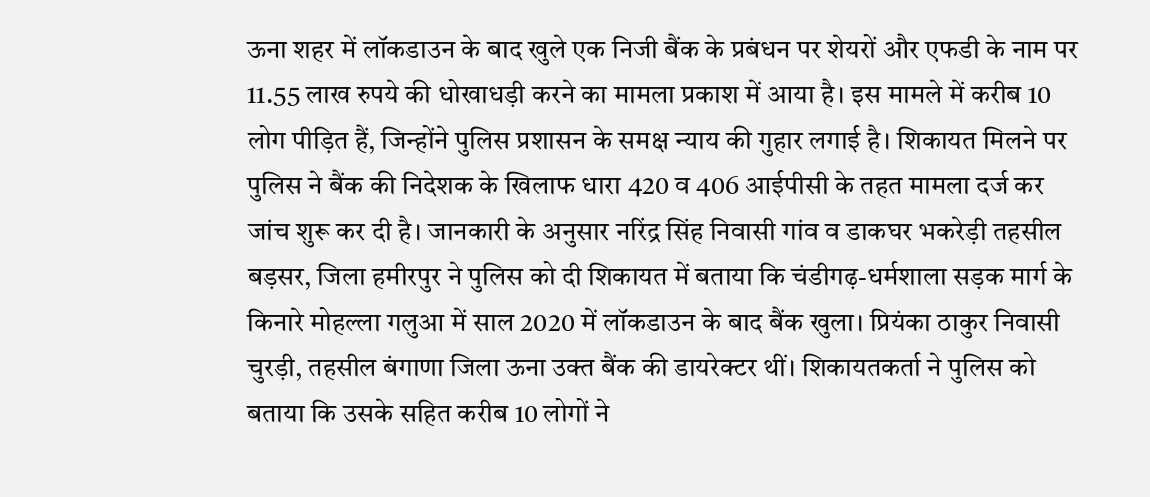ऊना शहर में लॉकडाउन के बाद खुले एक निजी बैंक के प्रबंधन पर शेयरों और एफडी के नाम पर 11.55 लाख रुपये की धोखाधड़ी करने का मामला प्रकाश में आया है। इस मामले में करीब 10 लोग पीड़ित हैं, जिन्होंने पुलिस प्रशासन के समक्ष न्याय की गुहार लगाई है। शिकायत मिलने पर पुलिस ने बैंक की निदेशक के खिलाफ धारा 420 व 406 आईपीसी के तहत मामला दर्ज कर जांच शुरू कर दी है। जानकारी के अनुसार नरिंद्र सिंह निवासी गांव व डाकघर भकरेड़ी तहसील बड़सर, जिला हमीरपुर ने पुलिस को दी शिकायत में बताया कि चंडीगढ़-धर्मशाला सड़क मार्ग के किनारे मोहल्ला गलुआ में साल 2020 में लॉकडाउन के बाद बैंक खुला। प्रियंका ठाकुर निवासी चुरड़ी, तहसील बंगाणा जिला ऊना उक्त बैंक की डायरेक्टर थीं। शिकायतकर्ता ने पुलिस को बताया कि उसके सहित करीब 10 लोगों ने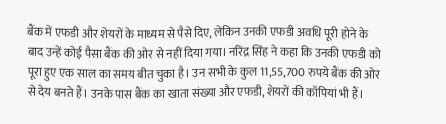बैंक में एफडी और शेयरों के माध्यम से पैसे दिए, लेकिन उनकी एफडी अवधि पूरी होने के बाद उन्हें कोई पैसा बैंक की ओर से नहीं दिया गया। नरिंद्र सिंह ने कहा कि उनकी एफडी को पूरा हुए एक साल का समय बीत चुका है। उन सभी के कुल 11,55,700 रुपये बैंक की ओर से देय बनते हैं। उनके पास बैंक का खाता संख्या और एफडी, शेयरों की कॉपियां भी हैं।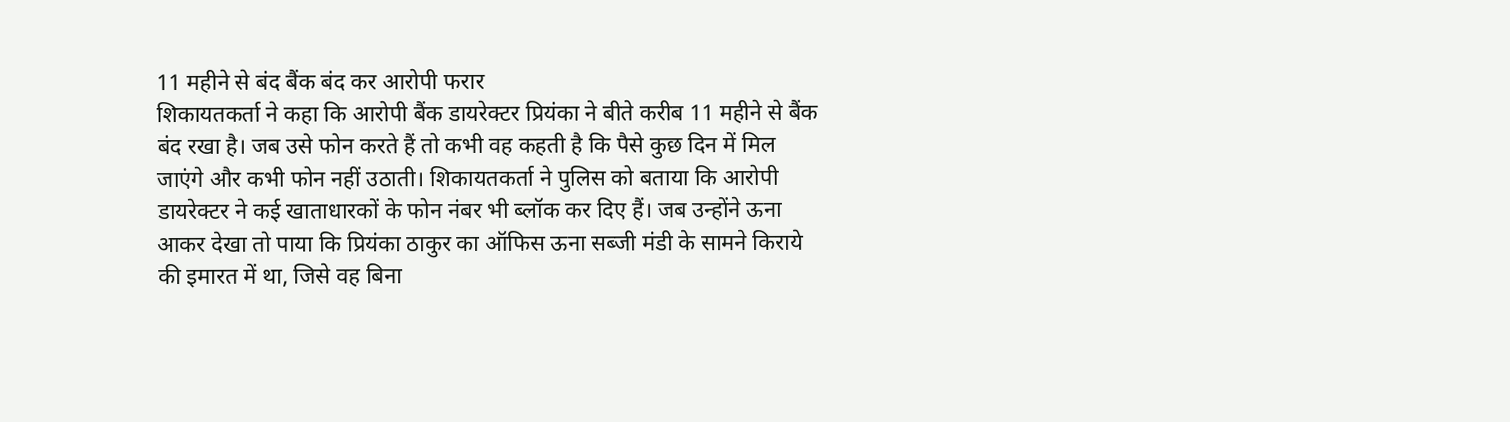11 महीने से बंद बैंक बंद कर आरोपी फरार
शिकायतकर्ता ने कहा कि आरोपी बैंक डायरेक्टर प्रियंका ने बीते करीब 11 महीने से बैंक बंद रखा है। जब उसे फोन करते हैं तो कभी वह कहती है कि पैसे कुछ दिन में मिल जाएंगे और कभी फोन नहीं उठाती। शिकायतकर्ता ने पुलिस को बताया कि आरोपी डायरेक्टर ने कई खाताधारकों के फोन नंबर भी ब्लॉक कर दिए हैं। जब उन्होंने ऊना आकर देखा तो पाया कि प्रियंका ठाकुर का ऑफिस ऊना सब्जी मंडी के सामने किराये की इमारत में था, जिसे वह बिना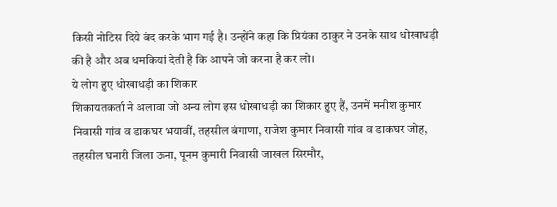किसी नोटिस दिये बंद करके भाग गई है। उन्होंने कहा कि प्रियंका ठाकुर ने उनके साथ धोखाधड़ी की है और अब धमकियां देती है कि आपने जो करना है कर लो।
ये लोग हुए धोखाधड़ी का शिकार
शिकायतकर्ता ने अलावा जो अन्य लोग इस धोखाधड़ी का शिकार हुए हैं, उनमें मनीश कुमार निवासी गांव व डाकघर भयावीं, तहसील बंगाणा, राजेश कुमार निवासी गांव व डाकघर जोह, तहसील घनारी जिला ऊना, पूनम कुमारी निवासी जाखल सिरमौर,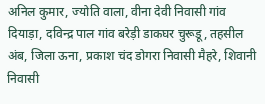अनिल कुमार, ज्योति वाला, वीना देवी निवासी गांव दियाड़ा, दविन्द्र पाल गांव बरेड़ी डाकघर चुरूडू, तहसील अंब, जिला ऊना, प्रकाश चंद डोगरा निवासी मैहरे, शिवानी निवासी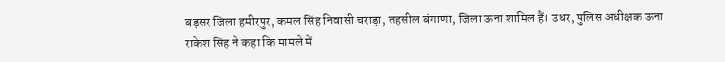बड़सर जिला हमीरपुर, कमल सिंह निवासी चराड़ा, तहसील बंगाणा, जिला ऊना शामिल हैं। उधर, पुलिस अधीक्षक ऊना राकेश सिंह ने कहा कि मामले में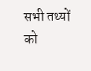सभी तथ्यों को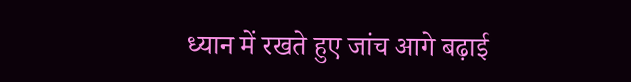ध्यान में रखते हुए जांच आगे बढ़ाई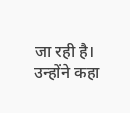जा रही है। उन्होंने कहा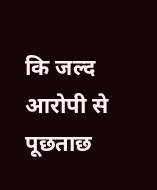कि जल्द आरोपी से पूछताछ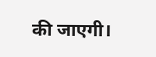की जाएगी।